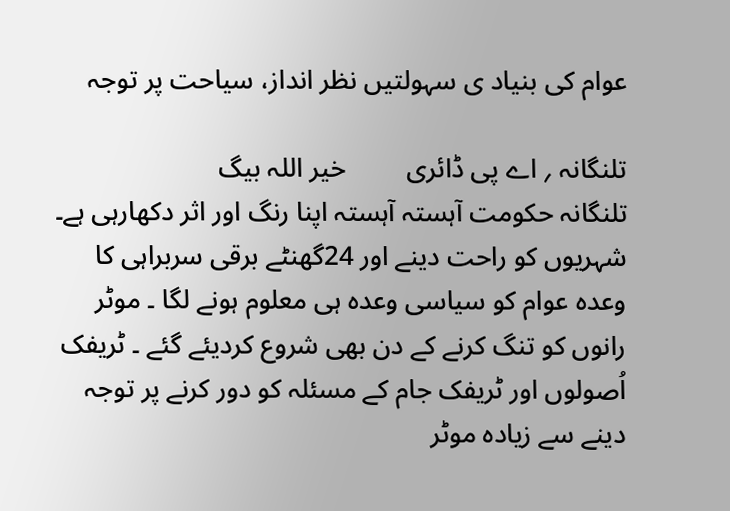عوام کی بنیاد ی سہولتیں نظر انداز، سیاحت پر توجہ

تلنگانہ ؍ اے پی ڈائری         خیر اللہ بیگ
تلنگانہ حکومت آہستہ آہستہ اپنا رنگ اور اثر دکھارہی ہے۔ شہریوں کو راحت دینے اور 24گھنٹے برقی سربراہی کا وعدہ عوام کو سیاسی وعدہ ہی معلوم ہونے لگا ۔ موٹر رانوں کو تنگ کرنے کے دن بھی شروع کردیئے گئے ۔ ٹریفک اُصولوں اور ٹریفک جام کے مسئلہ کو دور کرنے پر توجہ دینے سے زیادہ موٹر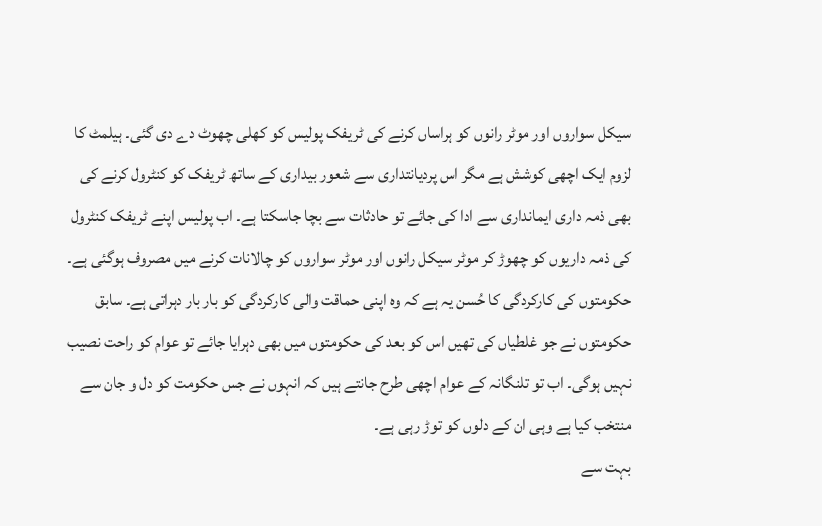سیکل سواروں اور موٹر رانوں کو ہراساں کرنے کی ٹریفک پولیس کو کھلی چھوٹ دے دی گئی۔ ہیلمٹ کا لزوم ایک اچھی کوشش ہے مگر اس پردیانتداری سے شعور بیداری کے ساتھ ٹریفک کو کنٹرول کرنے کی بھی ذمہ داری ایمانداری سے ادا کی جائے تو حادثات سے بچا جاسکتا ہے۔ اب پولیس اپنے ٹریفک کنٹرول کی ذمہ داریوں کو چھوڑ کر موٹر سیکل رانوں اور موٹر سواروں کو چالانات کرنے میں مصروف ہوگئی ہے۔ حکومتوں کی کارکردگی کا حُسن یہ ہے کہ وہ اپنی حماقت والی کارکردگی کو بار بار دہراتی ہے۔ سابق حکومتوں نے جو غلطیاں کی تھیں اس کو بعد کی حکومتوں میں بھی دہرایا جائے تو عوام کو راحت نصیب نہیں ہوگی۔ اب تو تلنگانہ کے عوام اچھی طرح جانتے ہیں کہ انہوں نے جس حکومت کو دل و جان سے منتخب کیا ہے وہی ان کے دلوں کو توڑ رہی ہے۔
بہت سے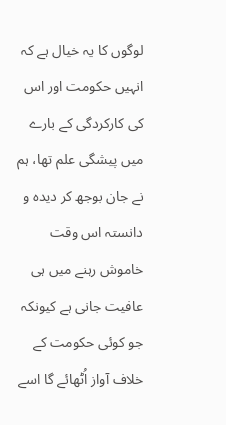لوگوں کا یہ خیال ہے کہ انہیں حکومت اور اس کی کارکردگی کے بارے میں پیشگی علم تھا، ہم نے جان بوجھ کر دیدہ و دانستہ اس وقت خاموش رہنے میں ہی عافیت جانی ہے کیونکہ جو کوئی حکومت کے خلاف آواز اُٹھائے گا اسے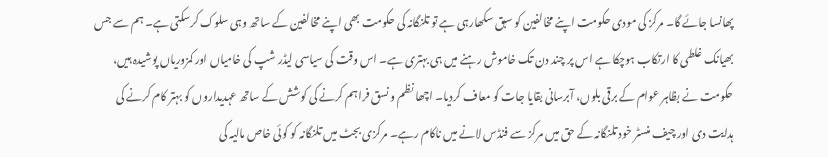پھانسا جائے گا۔ مرکز کی مودی حکومت اپنے مخالفین کو سبق سکھارہی ہے تو تلنگانہ کی حکومت بھی اپنے مخالفین کے ساتھ وہی سلوک کرسکتی ہے۔ ہم سے جس بھیانک غلطی کا ارتکاب ہوچکا ہے اس پر چند دن تک خاموش رہنے میں ہی بہتری ہے۔ اس وقت کی سیاسی لیڈر شپ کی خامیاں اور کمزوریاں پوشیدہ ہیں، حکومت نے بظاہر عوام کے برقی بلوں، آبرسانی بقایا جات کو معاف کردیا۔ اچھا نظم و نسق فراہم کرنے کی کوشش کے ساتھ عہدیداروں کو بہتر کام کرنے کی ہدایت دی اور چیف منسٹر خود تلنگانہ کے حق میں مرکز سے فنڈس لانے میں ناکام رہے۔ مرکزی بجٹ میں تلنگانہ کو کوئی خاص مالیہ کی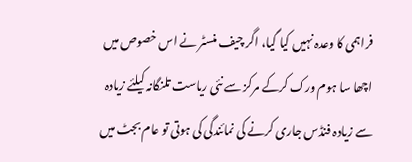فراہمی کا وعدہ نہیں کیا گیا، اگر چیف منسٹر نے اس خصوص میں اچھا سا ہوم ورک کرکے مرکز سے نئی ریاست تلنگانہ کیلئے زیادہ سے زیادہ فنڈس جاری کرنے کی نمائندگی کی ہوتی تو عام بجٹ میں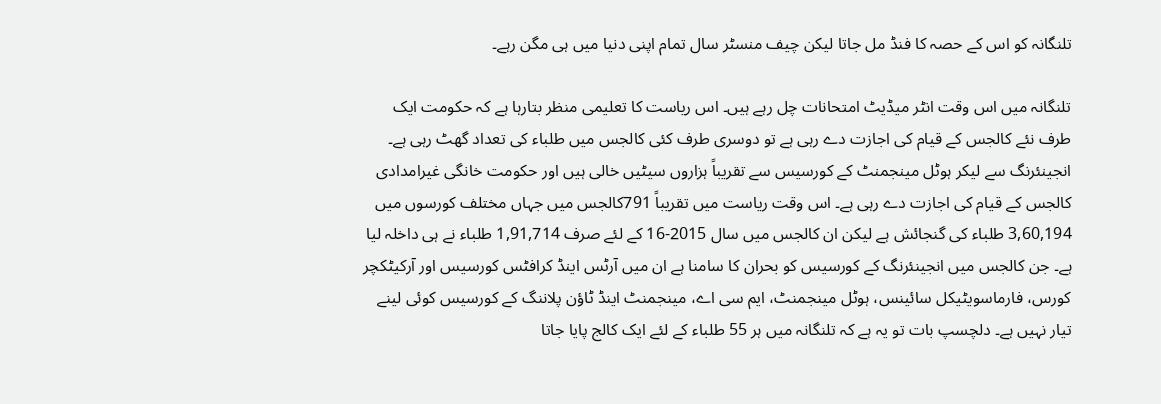تلنگانہ کو اس کے حصہ کا فنڈ مل جاتا لیکن چیف منسٹر سال تمام اپنی دنیا میں ہی مگن رہے۔

تلنگانہ میں اس وقت انٹر میڈیٹ امتحانات چل رہے ہیں۔ اس ریاست کا تعلیمی منظر بتارہا ہے کہ حکومت ایک طرف نئے کالجس کے قیام کی اجازت دے رہی ہے تو دوسری طرف کئی کالجس میں طلباء کی تعداد گھٹ رہی ہے۔ انجینئرنگ سے لیکر ہوٹل مینجمنٹ کے کورسیس سے تقریباً ہزاروں سیٹیں خالی ہیں اور حکومت خانگی غیرامدادی کالجس کے قیام کی اجازت دے رہی ہے۔ اس وقت ریاست میں تقریباً 791کالجس میں جہاں مختلف کورسوں میں 3,60,194 طلباء کی گنجائش ہے لیکن ان کالجس میں سال 2015-16 کے لئے صرف 1,91,714 طلباء نے ہی داخلہ لیا ہے۔ جن کالجس میں انجینئرنگ کے کورسیس کو بحران کا سامنا ہے ان میں آرٹس اینڈ کرافٹس کورسیس اور آرکیٹکچر کورس، فارماسویٹیکل سائینس، ہوٹل مینجمنٹ، ایم سی اے، مینجمنٹ اینڈ ٹاؤن پلاننگ کے کورسیس کوئی لینے تیار نہیں ہے۔ دلچسپ بات تو یہ ہے کہ تلنگانہ میں ہر 55 طلباء کے لئے ایک کالج پایا جاتا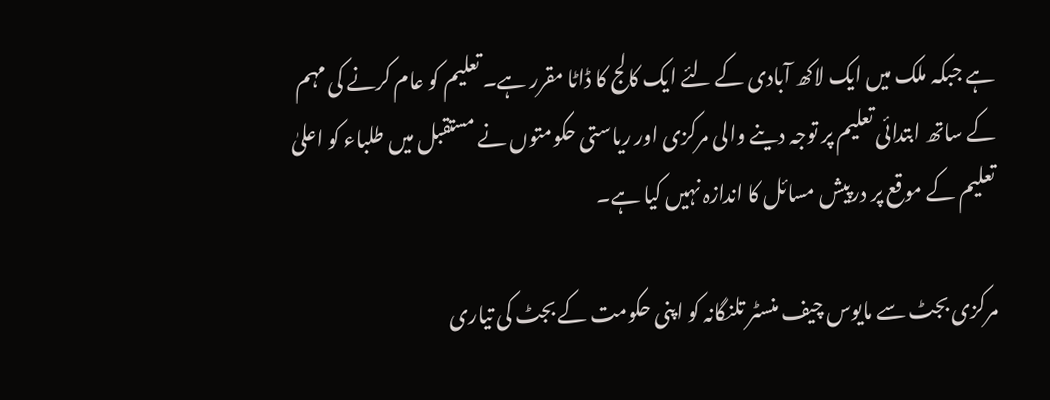ہے جبکہ ملک میں ایک لاکھ آبادی کے لئے ایک کالج کا ڈاٹا مقرر ہے۔ تعلیم کو عام کرنے کی مہم کے ساتھ ابتدائی تعلیم پر توجہ دینے والی مرکزی اور ریاستی حکومتوں نے مستقبل میں طلباء کو اعلیٰ تعلیم کے موقع پر درپیش مسائل کا اندازہ نہیں کیا ہے۔

مرکزی بجٹ سے مایوس چیف منسٹر تلنگانہ کو اپنی حکومت کے بجٹ کی تیاری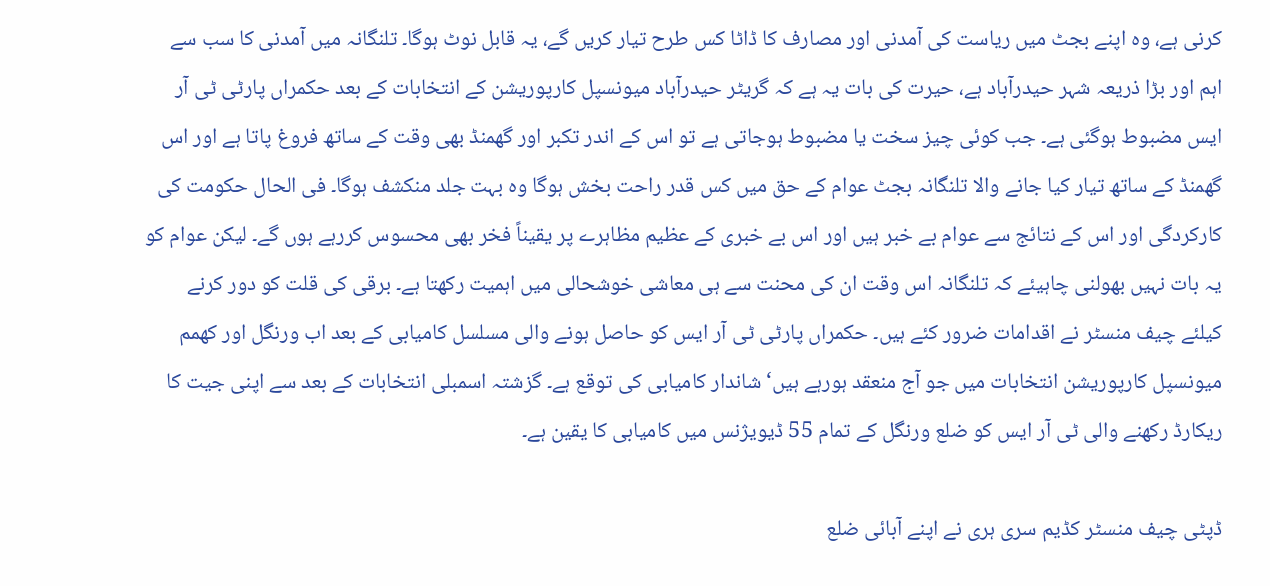کرنی ہے، وہ اپنے بجٹ میں ریاست کی آمدنی اور مصارف کا ڈاٹا کس طرح تیار کریں گے، یہ قابل نوٹ ہوگا۔ تلنگانہ میں آمدنی کا سب سے اہم اور بڑا ذریعہ شہر حیدرآباد ہے، حیرت کی بات یہ ہے کہ گریٹر حیدرآباد میونسپل کارپوریشن کے انتخابات کے بعد حکمراں پارٹی ٹی آر ایس مضبوط ہوگئی ہے۔ جب کوئی چیز سخت یا مضبوط ہوجاتی ہے تو اس کے اندر تکبر اور گھمنڈ بھی وقت کے ساتھ فروغ پاتا ہے اور اس گھمنڈ کے ساتھ تیار کیا جانے والا تلنگانہ بجٹ عوام کے حق میں کس قدر راحت بخش ہوگا وہ بہت جلد منکشف ہوگا۔ فی الحال حکومت کی کارکردگی اور اس کے نتائج سے عوام بے خبر ہیں اور اس بے خبری کے عظیم مظاہرے پر یقیناً فخر بھی محسوس کررہے ہوں گے۔ لیکن عوام کو یہ بات نہیں بھولنی چاہیئے کہ تلنگانہ اس وقت ان کی محنت سے ہی معاشی خوشحالی میں اہمیت رکھتا ہے۔ برقی کی قلت کو دور کرنے کیلئے چیف منسٹر نے اقدامات ضرور کئے ہیں۔ حکمراں پارٹی ٹی آر ایس کو حاصل ہونے والی مسلسل کامیابی کے بعد اب ورنگل اور کھمم میونسپل کارپوریشن انتخابات میں جو آج منعقد ہورہے ہیں‘ شاندار کامیابی کی توقع ہے۔ گزشتہ اسمبلی انتخابات کے بعد سے اپنی جیت کا ریکارڈ رکھنے والی ٹی آر ایس کو ضلع ورنگل کے تمام 55 ڈیویژنس میں کامیابی کا یقین ہے۔

ڈپٹی چیف منسٹر کڈیم سری ہری نے اپنے آبائی ضلع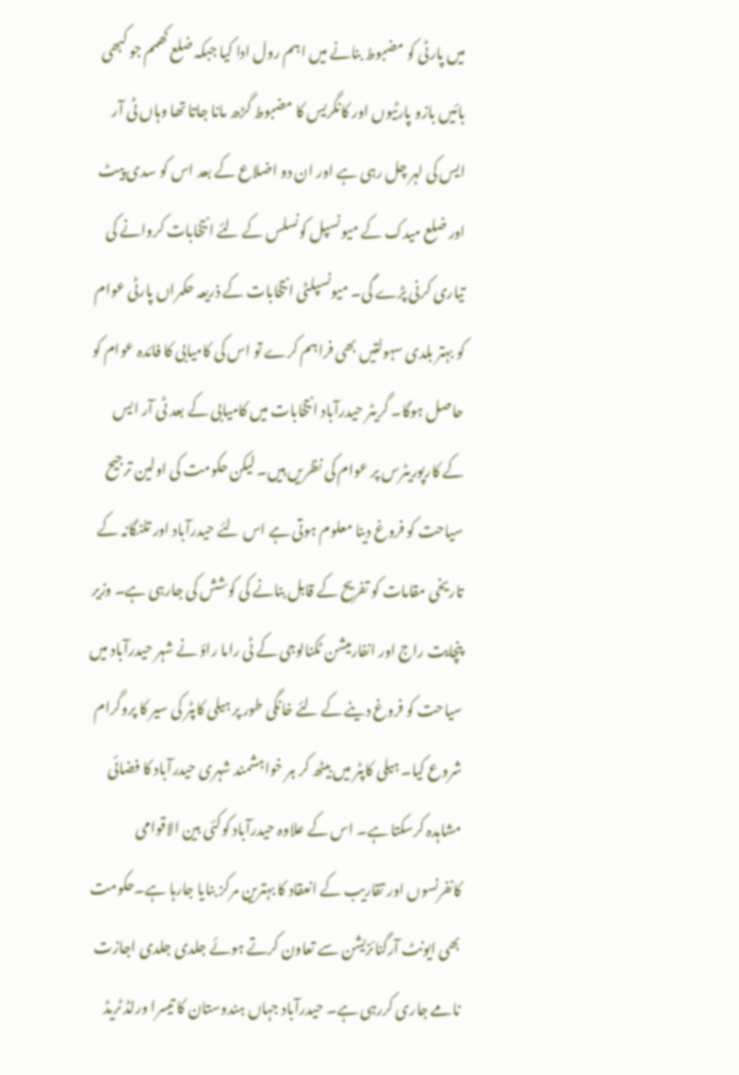میں پارٹی کو مضبوط بنانے میں اہم رول ادا کیا جبکہ ضلع کھمم جو کبھی بائیں بازو پارٹیوں اور کانگریس کا مضبوط گڑھ مانا جاتا تھا وہاں ٹی آر ایس کی لہر چل رہی ہے اور ان دو اضلاع کے بعد اس کو سدی پیٹ اور ضلع میدک کے میونسپل کونسلس کے لئے انتخابات کروانے کی تیاری کرنی پڑے گی۔ میونسپلٹی انتخابات کے ذریعہ حکمراں پارٹی عوام کو بہتر بلدی سہولتیں بھی فراہم کرے تو اس کی کامیابی کا فائدہ عوام کو حاصل ہوگا۔ گریٹر حیدرآباد انتخابات میں کامیابی کے بعد ٹی آر ایس کے کارپوریٹرس پر عوام کی نظریں ہیں۔ لیکن حکومت کی اولین ترجیح سیاحت کو فروغ دینا معلوم ہوتی ہے اس لئے حیدرآباد اور تلنگانہ کے تاریخی مقامات کو تفریح کے قابل بنانے کی کوشش کی جارہی ہے۔ وزیر پنچایت راج اور انفارمیشن ٹکنالوجی کے ٹی راما راؤ نے شہر حیدرآباد میں سیاحت کو فروغ دینے کے لئے خانگی طور پر ہیلی کاپٹر کی سیر کا پروگرام شروع کیا۔ ہیلی کاپٹر میں بیٹھ کر ہر خواہشمند شہری حیدرآباد کا فضائی مشاہدہ کرسکتا ہے۔ اس کے علاوہ حیدرآباد کوکئی بین الاقوامی کانفرنسوں اور تقاریب کے انعقاد کا بہترین مرکز بنایا جارہا ہے۔حکومت بھی ایونٹ آرگنائزیشن سے تعاون کرتے ہوئے جلدی جلدی اجازت نامے جاری کررہی ہے۔ حیدرآباد جہاں ہندوستان کا تیسرا ورلڈ ٹریڈ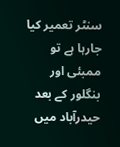سنٹر تعمیر کیا جارہا ہے تو ممبئی اور بنگلور کے بعد حیدرآباد میں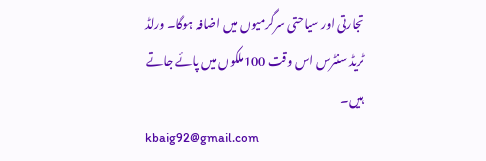تجارتی اور سیاحتی سرگرمیوں میں اضافہ ہوگا۔ ورلڈ ٹریڈ سنٹرس اس وقت 100ملکوں میں پائے جاتے ہیں۔
kbaig92@gmail.com